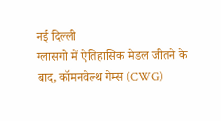नई दिल्ली
ग्लासगो में ऐतिहासिक मेडल जीतने के बाद, कॉमनवेल्थ गेम्स (CWG)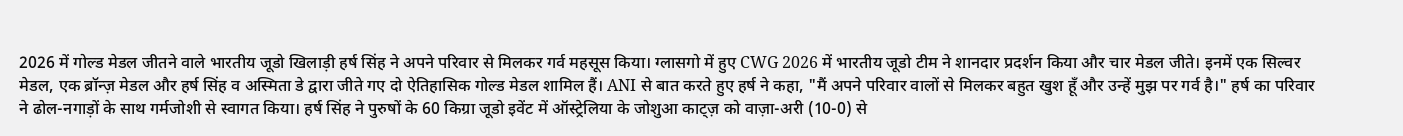2026 में गोल्ड मेडल जीतने वाले भारतीय जूडो खिलाड़ी हर्ष सिंह ने अपने परिवार से मिलकर गर्व महसूस किया। ग्लासगो में हुए CWG 2026 में भारतीय जूडो टीम ने शानदार प्रदर्शन किया और चार मेडल जीते। इनमें एक सिल्वर मेडल, एक ब्रॉन्ज़ मेडल और हर्ष सिंह व अस्मिता डे द्वारा जीते गए दो ऐतिहासिक गोल्ड मेडल शामिल हैं। ANI से बात करते हुए हर्ष ने कहा, "मैं अपने परिवार वालों से मिलकर बहुत खुश हूँ और उन्हें मुझ पर गर्व है।" हर्ष का परिवार ने ढोल-नगाड़ों के साथ गर्मजोशी से स्वागत किया। हर्ष सिंह ने पुरुषों के 60 किग्रा जूडो इवेंट में ऑस्ट्रेलिया के जोशुआ काट्ज़ को वाज़ा-अरी (10-0) से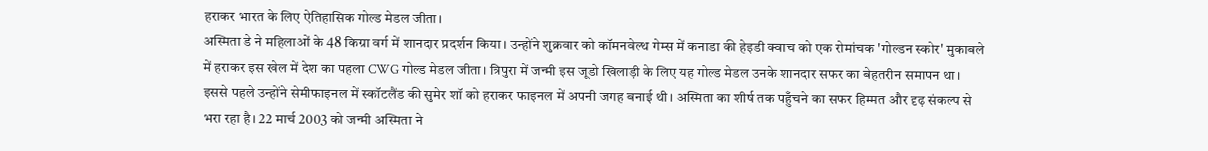हराकर भारत के लिए ऐतिहासिक गोल्ड मेडल जीता।
अस्मिता डे ने महिलाओं के 48 किग्रा वर्ग में शानदार प्रदर्शन किया। उन्होंने शुक्रवार को कॉमनवेल्थ गेम्स में कनाडा की हेइडी क्वाच को एक रोमांचक 'गोल्डन स्कोर' मुकाबले में हराकर इस खेल में देश का पहला CWG गोल्ड मेडल जीता। त्रिपुरा में जन्मी इस जूडो खिलाड़ी के लिए यह गोल्ड मेडल उनके शानदार सफर का बेहतरीन समापन था। इससे पहले उन्होंने सेमीफाइनल में स्कॉटलैंड की सुमेर शॉ को हराकर फाइनल में अपनी जगह बनाई थी। अस्मिता का शीर्ष तक पहुँचने का सफर हिम्मत और दृढ़ संकल्प से भरा रहा है। 22 मार्च 2003 को जन्मी अस्मिता ने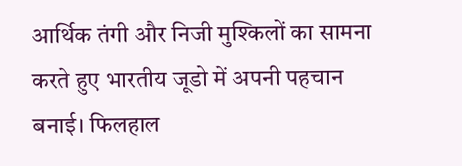आर्थिक तंगी और निजी मुश्किलों का सामना करते हुए भारतीय जूडो में अपनी पहचान बनाई। फिलहाल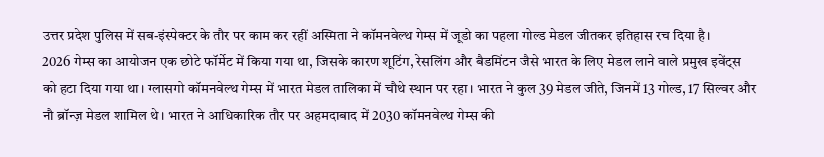उत्तर प्रदेश पुलिस में सब-इंस्पेक्टर के तौर पर काम कर रहीं अस्मिता ने कॉमनवेल्थ गेम्स में जूडो का पहला गोल्ड मेडल जीतकर इतिहास रच दिया है।
2026 गेम्स का आयोजन एक छोटे फॉर्मेट में किया गया था, जिसके कारण शूटिंग, रेसलिंग और बैडमिंटन जैसे भारत के लिए मेडल लाने वाले प्रमुख इवेंट्स को हटा दिया गया था। ग्लासगो कॉमनवेल्थ गेम्स में भारत मेडल तालिका में चौथे स्थान पर रहा। भारत ने कुल 39 मेडल जीते, जिनमें 13 गोल्ड, 17 सिल्वर और नौ ब्रॉन्ज़ मेडल शामिल थे। भारत ने आधिकारिक तौर पर अहमदाबाद में 2030 कॉमनवेल्थ गेम्स की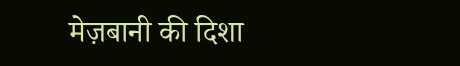मेज़बानी की दिशा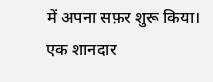में अपना सफ़र शुरू किया। एक शानदार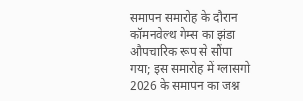समापन समारोह के दौरान कॉमनवेल्थ गेम्स का झंडा औपचारिक रूप से सौंपा गया; इस समारोह में ग्लासगो 2026 के समापन का जश्न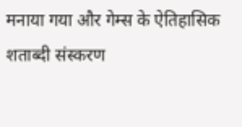मनाया गया और गेम्स के ऐतिहासिक शताब्दी संस्करण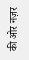की ओर नज़र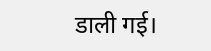डाली गई।